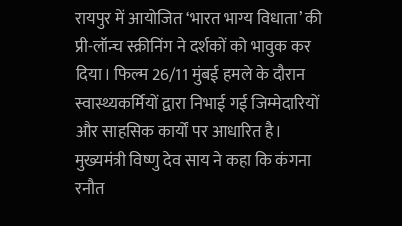रायपुर में आयोजित ‘भारत भाग्य विधाता’ की प्री-लॉन्च स्क्रीनिंग ने दर्शकों को भावुक कर दिया। फिल्म 26/11 मुंबई हमले के दौरान स्वास्थ्यकर्मियों द्वारा निभाई गई जिम्मेदारियों और साहसिक कार्यों पर आधारित है। मुख्यमंत्री विष्णु देव साय ने कहा कि कंगना रनौत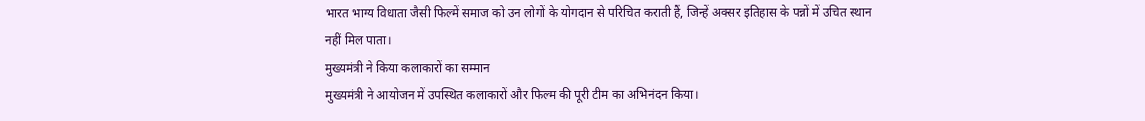भारत भाग्य विधाता जैसी फिल्में समाज को उन लोगों के योगदान से परिचित कराती हैं, जिन्हें अक्सर इतिहास के पन्नों में उचित स्थान नहीं मिल पाता।
मुख्यमंत्री ने किया कलाकारों का सम्मान
मुख्यमंत्री ने आयोजन में उपस्थित कलाकारों और फिल्म की पूरी टीम का अभिनंदन किया।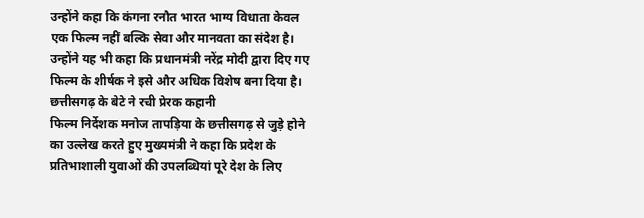उन्होंने कहा कि कंगना रनौत भारत भाग्य विधाता केवल एक फिल्म नहीं बल्कि सेवा और मानवता का संदेश है। उन्होंने यह भी कहा कि प्रधानमंत्री नरेंद्र मोदी द्वारा दिए गए फिल्म के शीर्षक ने इसे और अधिक विशेष बना दिया है।
छत्तीसगढ़ के बेटे ने रची प्रेरक कहानी
फिल्म निर्देशक मनोज तापड़िया के छत्तीसगढ़ से जुड़े होने का उल्लेख करते हुए मुख्यमंत्री ने कहा कि प्रदेश के प्रतिभाशाली युवाओं की उपलब्धियां पूरे देश के लिए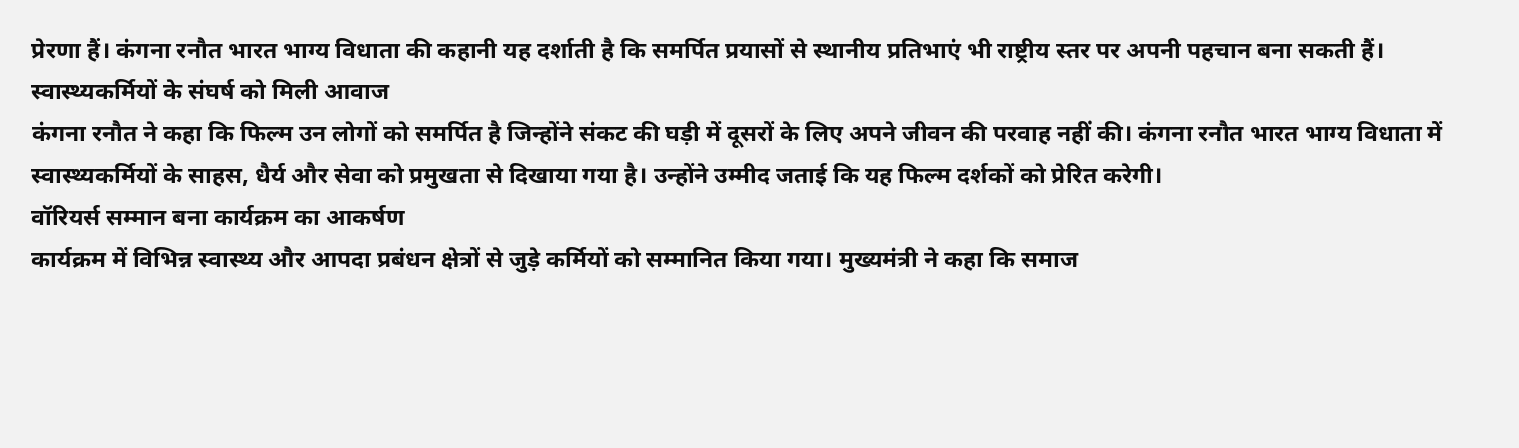प्रेरणा हैं। कंगना रनौत भारत भाग्य विधाता की कहानी यह दर्शाती है कि समर्पित प्रयासों से स्थानीय प्रतिभाएं भी राष्ट्रीय स्तर पर अपनी पहचान बना सकती हैं।
स्वास्थ्यकर्मियों के संघर्ष को मिली आवाज
कंगना रनौत ने कहा कि फिल्म उन लोगों को समर्पित है जिन्होंने संकट की घड़ी में दूसरों के लिए अपने जीवन की परवाह नहीं की। कंगना रनौत भारत भाग्य विधाता में स्वास्थ्यकर्मियों के साहस, धैर्य और सेवा को प्रमुखता से दिखाया गया है। उन्होंने उम्मीद जताई कि यह फिल्म दर्शकों को प्रेरित करेगी।
वॉरियर्स सम्मान बना कार्यक्रम का आकर्षण
कार्यक्रम में विभिन्न स्वास्थ्य और आपदा प्रबंधन क्षेत्रों से जुड़े कर्मियों को सम्मानित किया गया। मुख्यमंत्री ने कहा कि समाज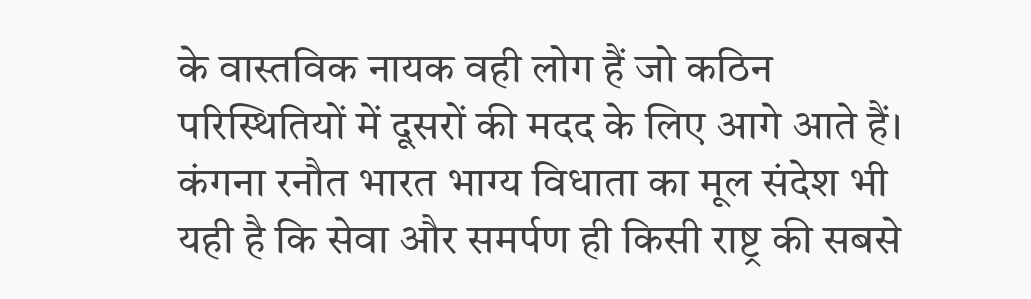के वास्तविक नायक वही लोग हैं जो कठिन परिस्थितियों में दूसरों की मदद के लिए आगे आते हैं। कंगना रनौत भारत भाग्य विधाता का मूल संदेश भी यही है कि सेवा और समर्पण ही किसी राष्ट्र की सबसे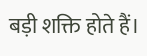बड़ी शक्ति होते हैं।